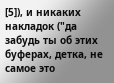[5]), и никаких накладок ("да забудь ты об этих буферах, детка, не самое это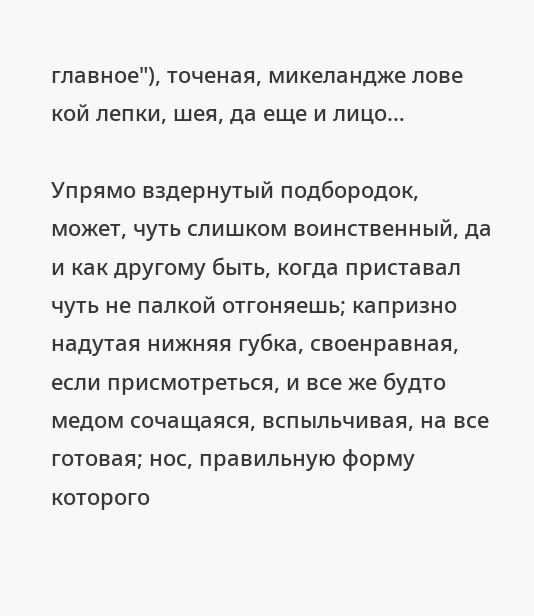главное"), точеная, микеландже лове кой лепки, шея, да еще и лицо…

Упрямо вздернутый подбородок, может, чуть слишком воинственный, да и как другому быть, когда приставал чуть не палкой отгоняешь; капризно надутая нижняя губка, своенравная, если присмотреться, и все же будто медом сочащаяся, вспыльчивая, на все готовая; нос, правильную форму которого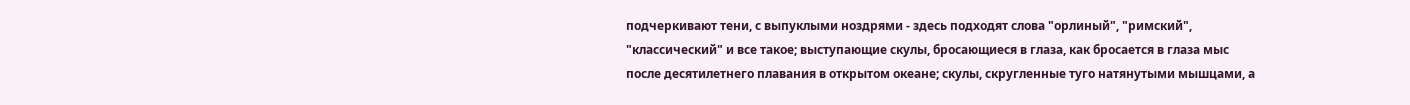подчеркивают тени, с выпуклыми ноздрями - здесь подходят слова "орлиный", "римский", "классический" и все такое; выступающие скулы, бросающиеся в глаза, как бросается в глаза мыс после десятилетнего плавания в открытом океане; скулы, скругленные туго натянутыми мышцами, а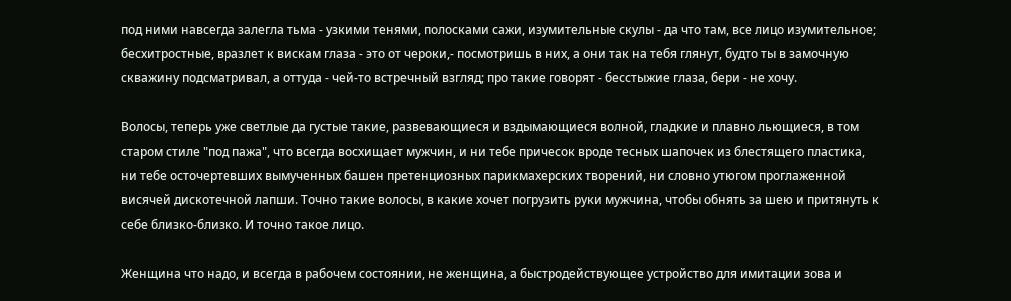под ними навсегда залегла тьма - узкими тенями, полосками сажи, изумительные скулы - да что там, все лицо изумительное; бесхитростные, вразлет к вискам глаза - это от чероки,- посмотришь в них, а они так на тебя глянут, будто ты в замочную скважину подсматривал, а оттуда - чей-то встречный взгляд; про такие говорят - бесстыжие глаза, бери - не хочу.

Волосы, теперь уже светлые да густые такие, развевающиеся и вздымающиеся волной, гладкие и плавно льющиеся, в том старом стиле "под пажа", что всегда восхищает мужчин, и ни тебе причесок вроде тесных шапочек из блестящего пластика, ни тебе осточертевших вымученных башен претенциозных парикмахерских творений, ни словно утюгом проглаженной висячей дискотечной лапши. Точно такие волосы, в какие хочет погрузить руки мужчина, чтобы обнять за шею и притянуть к себе близко-близко. И точно такое лицо.

Женщина что надо, и всегда в рабочем состоянии, не женщина, а быстродействующее устройство для имитации зова и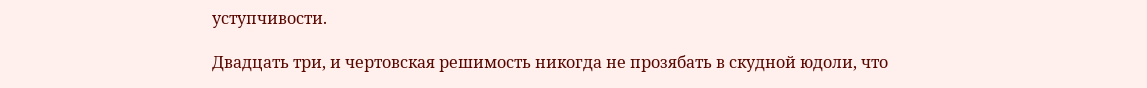уступчивости.

Двадцать три, и чертовская решимость никогда не прозябать в скудной юдоли, что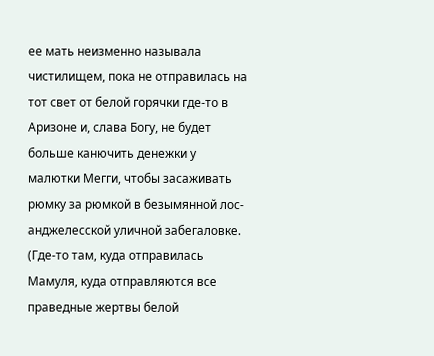ее мать неизменно называла чистилищем, пока не отправилась на тот свет от белой горячки где-то в Аризоне и, слава Богу, не будет больше канючить денежки у малютки Мегги, чтобы засаживать рюмку за рюмкой в безымянной лос-анджелесской уличной забегаловке. (Где-то там, куда отправилась Мамуля, куда отправляются все праведные жертвы белой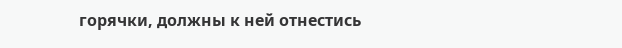горячки, должны к ней отнестись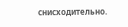снисходительно.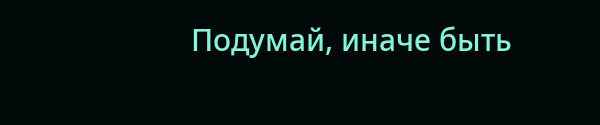Подумай, иначе быть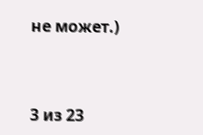не может.)



3 из 23